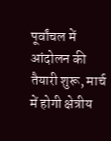पूर्वांचल में आंदोलन की तैयारी शुरू, मार्च में होगी क्षेत्रीय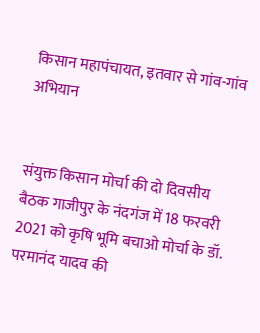किसान महापंचायत, इतवार से गांव-गांव अभियान


संयुक्त किसान मोर्चा की दो दिवसीय बैठक गाजीपुर के नंदगंज में 18 फरवरी 2021 को कृषि भूमि बचाओ मोर्चा के डॉ. परमानंद यादव की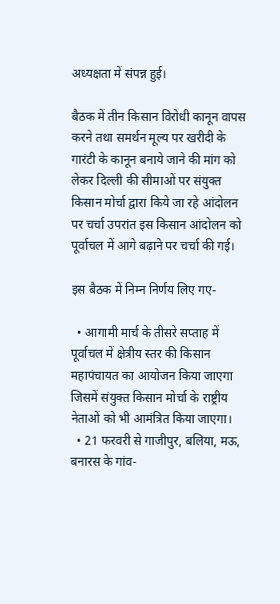अध्यक्षता में संपन्न हुई।

बैठक में तीन किसान विरोधी कानून वापस करने तथा समर्थन मूल्य पर खरीदी के गारंटी के कानून बनाये जाने की मांग को लेकर दिल्ली की सीमाओं पर संयुक्त किसान मोर्चा द्वारा किये जा रहे आंदोलन पर चर्चा उपरांत इस किसान आंदोलन को पूर्वाचल में आगे बढ़ाने पर चर्चा की गई।

इस बैठक में निम्न निर्णय लिए गए-

  • आगामी मार्च के तीसरे सप्ताह में पूर्वाचल में क्षेत्रीय स्तर की किसान महापंचायत का आयोजन किया जाएगा जिसमें संयुक्त किसान मोर्चा के राष्ट्रीय नेताओं को भी आमंत्रित किया जाएगा।
  • 21 फरवरी से गाजीपुर, बलिया, मऊ, बनारस के गांव-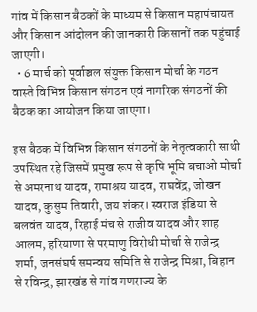गांव में किसान बैठकों के माध्यम से किसान महापंचायत और किसान आंदोलन की जानकारी किसानों तक पहुंचाई जाएगी।
  • 6 मार्च को पूर्वाञ्चल संयुक्त किसान मोर्चा के गठन वास्ते विभिन्न किसान संगठन एवं नागरिक संगठनों की बैठक का आयोजन किया जाएगा।

इस बैठक में विभिन्न किसान संगठनों के नेतृत्वकारी साथी उपस्थित रहे जिसमें प्रमुख रूप से कृषि भूमि बचाओ मोर्चा से अमरनाथ यादव, रामाश्रय यादव, राघवेंद्र, जोखन यादव, कुसुम तिवारी, जय शंकर। स्वराज इंडिया से बलवंत यादव, रिहाई मंच से राजीव यादव और शाह आलम, हरियाणा से परमाणु विरोधी मोर्चा से राजेन्द्र शर्मा, जनसंघर्ष समन्वय समिति से राजेन्द्र मिश्रा, बिहान से रविन्द्र, झारखंड से गांव गणराज्य के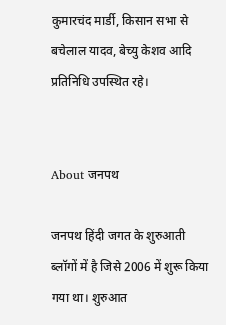कुमारचंद मार्डी, किसान सभा से बचेलाल यादव, बेच्यु केशव आदि प्रतिनिधि उपस्थित रहे।


About जनपथ

जनपथ हिंदी जगत के शुरुआती ब्लॉगों में है जिसे 2006 में शुरू किया गया था। शुरुआत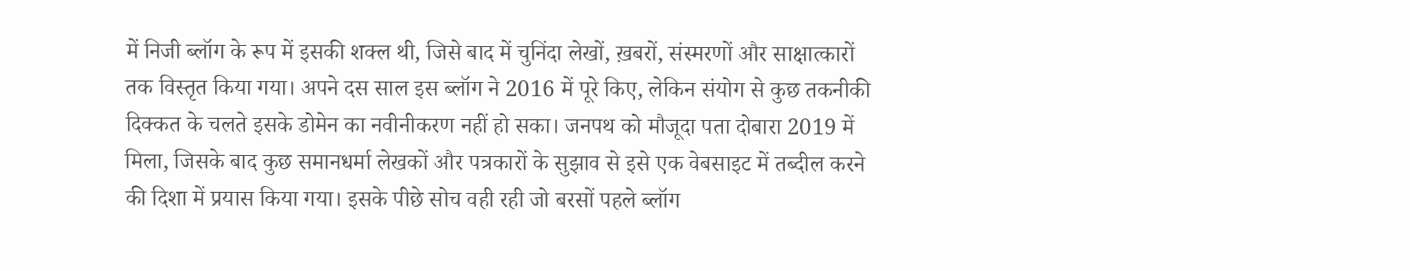में निजी ब्लॉग के रूप में इसकी शक्ल थी, जिसे बाद में चुनिंदा लेखों, ख़बरों, संस्मरणों और साक्षात्कारों तक विस्तृत किया गया। अपने दस साल इस ब्लॉग ने 2016 में पूरे किए, लेकिन संयोग से कुछ तकनीकी दिक्कत के चलते इसके डोमेन का नवीनीकरण नहीं हो सका। जनपथ को मौजूदा पता दोबारा 2019 में मिला, जिसके बाद कुछ समानधर्मा लेखकों और पत्रकारों के सुझाव से इसे एक वेबसाइट में तब्दील करने की दिशा में प्रयास किया गया। इसके पीछे सोच वही रही जो बरसों पहले ब्लॉग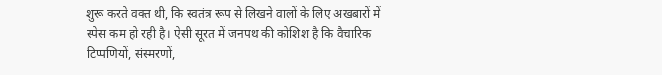शुरू करते वक्त थी, कि स्वतंत्र रूप से लिखने वालों के लिए अखबारों में स्पेस कम हो रही है। ऐसी सूरत में जनपथ की कोशिश है कि वैचारिक टिप्पणियों, संस्मरणों,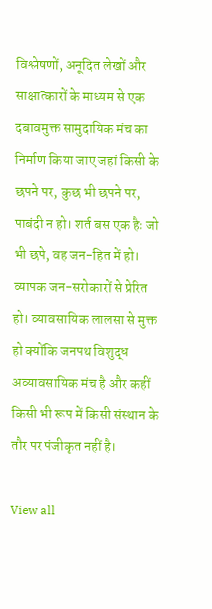विश्लेषणों, अनूदित लेखों और साक्षात्कारों के माध्यम से एक दबावमुक्त सामुदायिक मंच का निर्माण किया जाए जहां किसी के छपने पर, कुछ भी छपने पर, पाबंदी न हो। शर्त बस एक हैः जो भी छपे, वह जन-हित में हो। व्यापक जन-सरोकारों से प्रेरित हो। व्यावसायिक लालसा से मुक्त हो क्योंकि जनपथ विशुद्ध अव्यावसायिक मंच है और कहीं किसी भी रूप में किसी संस्थान के तौर पर पंजीकृत नहीं है।

View all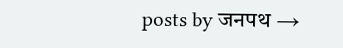posts by जनपथ →